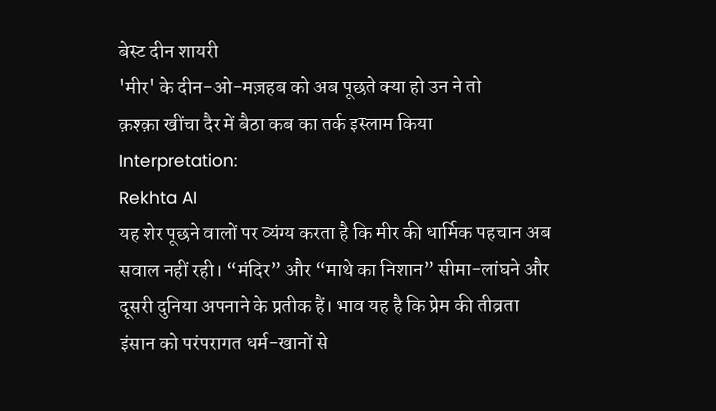बेस्ट दीन शायरी
'मीर' के दीन-ओ-मज़हब को अब पूछते क्या हो उन ने तो
क़श्क़ा खींचा दैर में बैठा कब का तर्क इस्लाम किया
Interpretation:
Rekhta AI
यह शेर पूछने वालों पर व्यंग्य करता है कि मीर की धार्मिक पहचान अब सवाल नहीं रही। “मंदिर” और “माथे का निशान” सीमा-लांघने और दूसरी दुनिया अपनाने के प्रतीक हैं। भाव यह है कि प्रेम की तीव्रता इंसान को परंपरागत धर्म-खानों से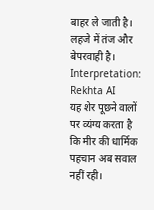बाहर ले जाती है। लहजे में तंज और बेपरवाही है।
Interpretation:
Rekhta AI
यह शेर पूछने वालों पर व्यंग्य करता है कि मीर की धार्मिक पहचान अब सवाल नहीं रही।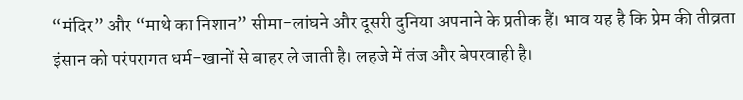“मंदिर” और “माथे का निशान” सीमा-लांघने और दूसरी दुनिया अपनाने के प्रतीक हैं। भाव यह है कि प्रेम की तीव्रता इंसान को परंपरागत धर्म-खानों से बाहर ले जाती है। लहजे में तंज और बेपरवाही है।